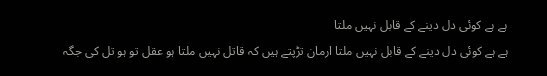ہے ہے کوئی دل دینے کے قابل نہیں ملتا
ہے ہے کوئی دل دینے کے قابل نہیں ملتا ارمان تڑپتے ہیں کہ قاتل نہیں ملتا ہو عقل تو ہو تل کی جگہ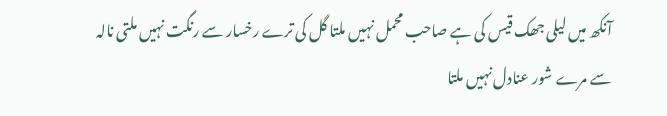آنکھ میں لیلی جھک قیس کی ہے صاحب محمل نہیں ملتا گل کی ترے رخسار سے رنگت نہیں ملتی نالہ سے مرے شور عنادل نہیں ملتا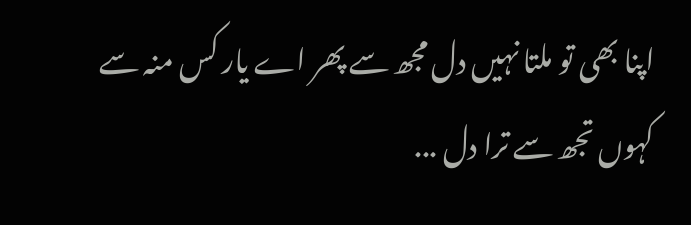اپنا بھی تو ملتا نہیں دل مجھ سے پھر اے یار کس منہ سے کہوں تجھ سے ترا دل ...